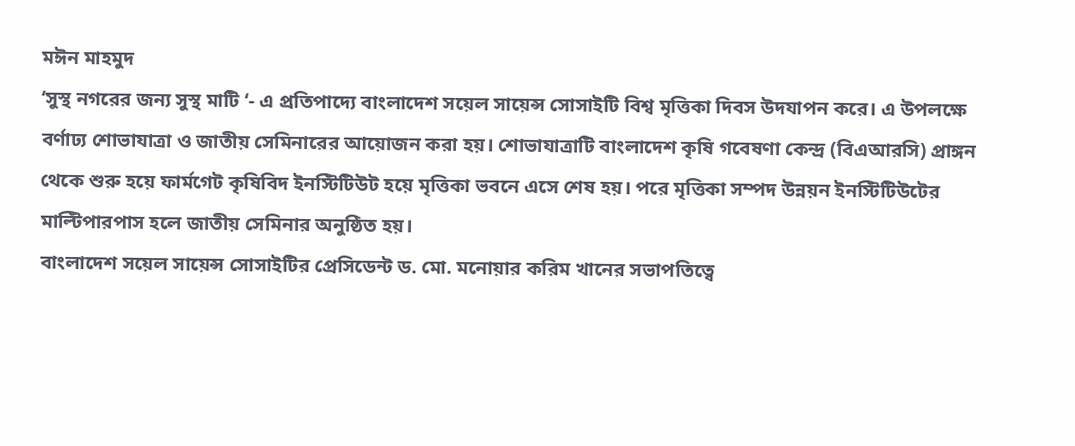মঈন মাহমুদ
‘সুস্থ নগরের জন্য সুস্থ মাটি ‘- এ প্রতিপাদ্যে বাংলাদেশ সয়েল সায়েন্স সোসাইটি বিশ্ব মৃত্তিকা দিবস উদযাপন করে। এ উপলক্ষে বর্ণাঢ্য শোভাযাত্রা ও জাতীয় সেমিনারের আয়োজন করা হয়। শোভাযাত্রাটি বাংলাদেশ কৃষি গবেষণা কেন্দ্র (বিএআরসি) প্রাঙ্গন থেকে শুরু হয়ে ফার্মগেট কৃষিবিদ ইনস্টিটিউট হয়ে মৃত্তিকা ভবনে এসে শেষ হয়। পরে মৃত্তিকা সম্পদ উন্নয়ন ইনস্টিটিউটের মাল্টিপারপাস হলে জাতীয় সেমিনার অনুষ্ঠিত হয়।
বাংলাদেশ সয়েল সায়েন্স সোসাইটির প্রেসিডেন্ট ড. মো. মনোয়ার করিম খানের সভাপতিত্বে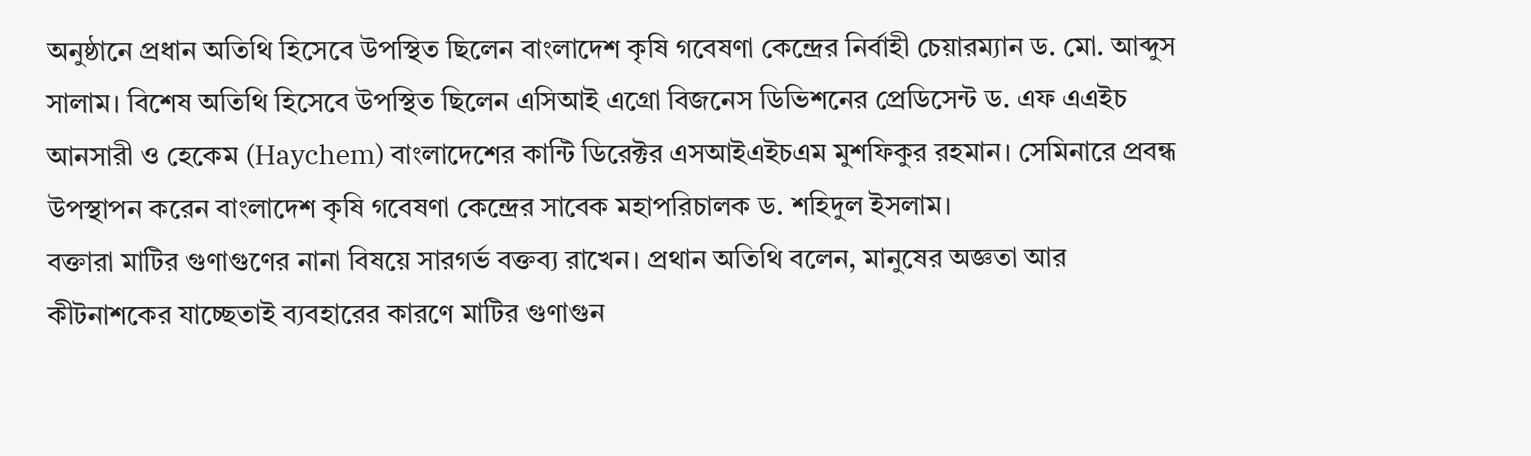অনুষ্ঠানে প্রধান অতিথি হিসেবে উপস্থিত ছিলেন বাংলাদেশ কৃষি গবেষণা কেন্দ্রের নির্বাহী চেয়ারম্যান ড. মো. আব্দুস সালাম। বিশেষ অতিথি হিসেবে উপস্থিত ছিলেন এসিআই এগ্রো বিজনেস ডিভিশনের প্রেডিসেন্ট ড. এফ এএইচ আনসারী ও হেকেম (Haychem) বাংলাদেশের কান্টি ডিরেক্টর এসআইএইচএম মুশফিকুর রহমান। সেমিনারে প্রবন্ধ উপস্থাপন করেন বাংলাদেশ কৃষি গবেষণা কেন্দ্রের সাবেক মহাপরিচালক ড. শহিদুল ইসলাম।
বক্তারা মাটির গুণাগুণের নানা বিষয়ে সারগর্ভ বক্তব্য রাখেন। প্রথান অতিথি বলেন, মানুষের অজ্ঞতা আর কীটনাশকের যাচ্ছেতাই ব্যবহারের কারণে মাটির গুণাগুন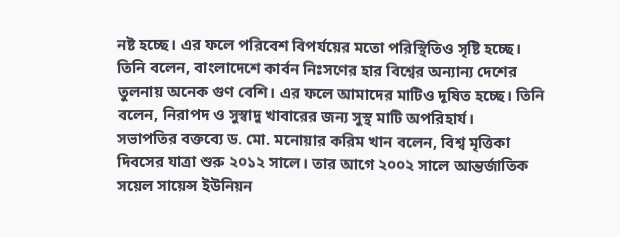নষ্ট হচ্ছে। এর ফলে পরিবেশ বিপর্যয়ের মতো পরিস্থিতিও সৃষ্টি হচ্ছে। তিনি বলেন, বাংলাদেশে কার্বন নিঃসণের হার বিশ্বের অন্যান্য দেশের তুলনায় অনেক গুণ বেশি। এর ফলে আমাদের মাটিও দূষিত হচ্ছে। তিনি বলেন, নিরাপদ ও সুস্বাদু খাবারের জন্য সুস্থ মাটি অপরিহার্য।
সভাপতির বক্তব্যে ড. মো. মনোয়ার করিম খান বলেন, বিশ্ব মৃত্তিকা দিবসের যাত্রা শুরু ২০১২ সালে। তার আগে ২০০২ সালে আন্তর্জাতিক সয়েল সায়েন্স ইউনিয়ন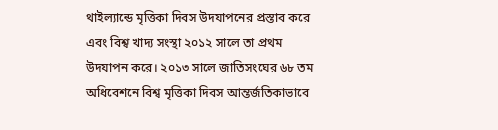থাইল্যান্ডে মৃত্তিকা দিবস উদযাপনের প্রস্তাব করে এবং বিশ্ব খাদ্য সংস্থা ২০১২ সালে তা প্রথম উদযাপন করে। ২০১৩ সালে জাতিসংঘের ৬৮ তম অধিবেশনে বিশ্ব মৃত্তিকা দিবস আন্তর্জতিকাভাবে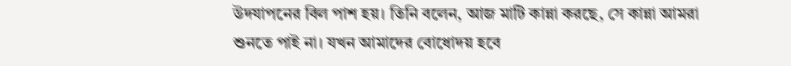উদযাপনের বিল পাশ হয়। তিনি বলেন, আজ মাটি কান্না করছে, সে কান্না আমরা শুনতে পাই না। যখন আমাদের বোধোদয় হবে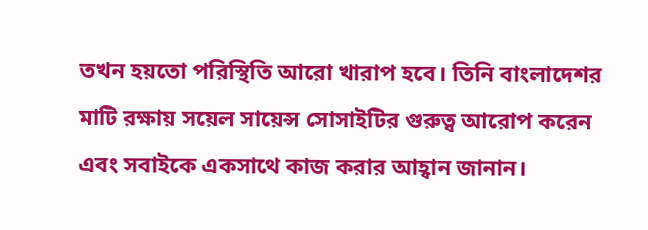তখন হয়তো পরিস্থিতি আরো খারাপ হবে। তিনি বাংলাদেশর মাটি রক্ষায় সয়েল সায়েন্স সোসাইটির গুরুত্ব আরোপ করেন এবং সবাইকে একসাথে কাজ করার আহ্বান জানান।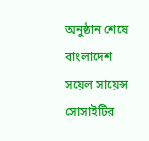অনুষ্ঠান শেষে বাংলাদেশ সয়েল সায়েন্স সোসাইটির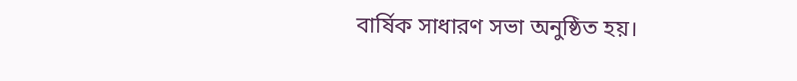বার্ষিক সাধারণ সভা অনুষ্ঠিত হয়।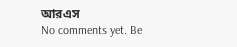আরএস
No comments yet. Be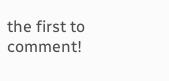the first to comment!